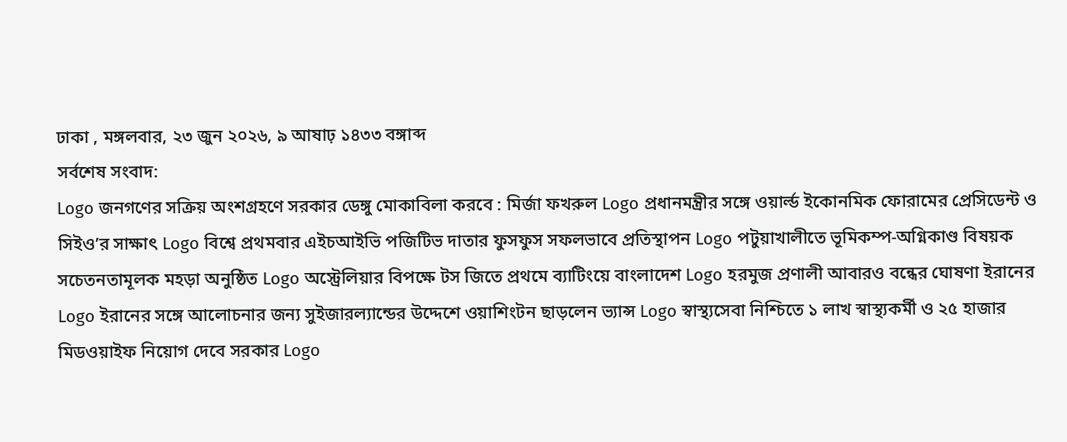ঢাকা , মঙ্গলবার, ২৩ জুন ২০২৬, ৯ আষাঢ় ১৪৩৩ বঙ্গাব্দ
সর্বশেষ সংবাদ:
Logo জনগণের সক্রিয় অংশগ্রহণে সরকার ডেঙ্গু মোকাবিলা করবে : মির্জা ফখরুল Logo প্রধানমন্ত্রীর সঙ্গে ওয়ার্ল্ড ইকোনমিক ফোরামের প্রেসিডেন্ট ও সিইও’র সাক্ষাৎ Logo বিশ্বে প্রথমবার এইচআইভি পজিটিভ দাতার ফুসফুস সফলভাবে প্রতিস্থাপন Logo পটুয়াখালীতে ভূমিকম্প-অগ্নিকাণ্ড বিষয়ক সচেতনতামূলক মহড়া অনুষ্ঠিত Logo অস্ট্রেলিয়ার বিপক্ষে টস জিতে প্রথমে ব্যাটিংয়ে বাংলাদেশ Logo হরমুজ প্রণালী আবারও বন্ধের ঘোষণা ইরানের Logo ইরানের সঙ্গে আলোচনার জন্য সুইজারল্যান্ডের উদ্দেশে ওয়াশিংটন ছাড়লেন ভ্যান্স Logo স্বাস্থ্যসেবা নিশ্চিতে ১ লাখ স্বাস্থ্যকর্মী ও ২৫ হাজার মিডওয়াইফ নিয়োগ দেবে সরকার Logo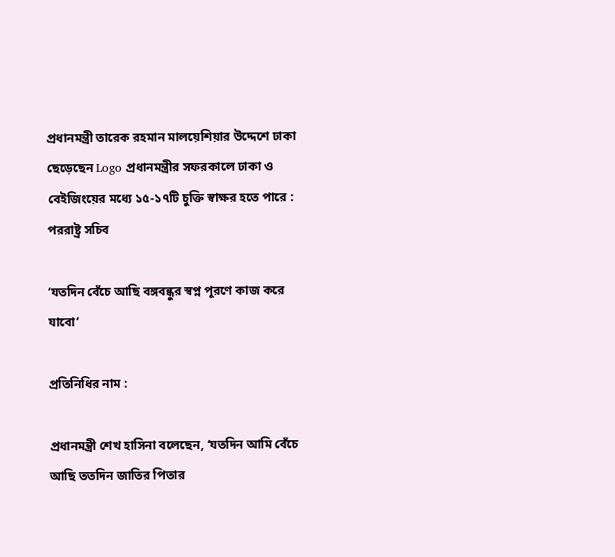প্রধানমন্ত্রী তারেক রহমান মালয়েশিয়ার উদ্দেশে ঢাকা ছেড়েছেন Logo প্রধানমন্ত্রীর সফরকালে ঢাকা ও বেইজিংয়ের মধ্যে ১৫-১৭টি চুক্তি স্বাক্ষর হতে পারে : পররাষ্ট্র সচিব

‘যতদিন বেঁচে আছি বঙ্গবন্ধুর স্বপ্ন পূরণে কাজ করে যাবো’

প্রতিনিধির নাম :

প্রধানমন্ত্রী শেখ হাসিনা বলেছেন, ‘যতদিন আমি বেঁচে আছি ততদিন জাতির পিতার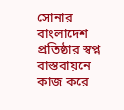সোনার বাংলাদেশ প্রতিষ্ঠার স্বপ্ন বাস্তবায়নে কাজ করে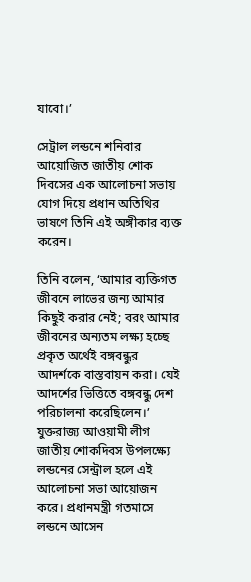যাবো।’

সেট্রাল লন্ডনে শনিবার আয়োজিত জাতীয় শোক দিবসের এক আলোচনা সভায় যোগ দিয়ে প্রধান অতিথির ভাষণে তিনি এই অঙ্গীকার ব্যক্ত করেন।

তিনি বলেন, ‘আমার ব্যক্তিগত জীবনে লাভের জন্য আমার কিছুই করার নেই; বরং আমার জীবনের অন্যতম লক্ষ্য হচ্ছে প্রকৃত অর্থেই বঙ্গবন্ধুর আদর্শকে বাস্তবায়ন করা। যেই আদর্শের ভিত্তিতে বঙ্গবন্ধু দেশ পরিচালনা করেছিলেন।’ যুক্তরাজ্য আওয়ামী লীগ জাতীয় শোকদিবস উপলক্ষ্যে লন্ডনের সেন্ট্রাল হলে এই আলোচনা সভা আয়োজন করে। প্রধানমন্ত্রী গতমাসে লন্ডনে আসেন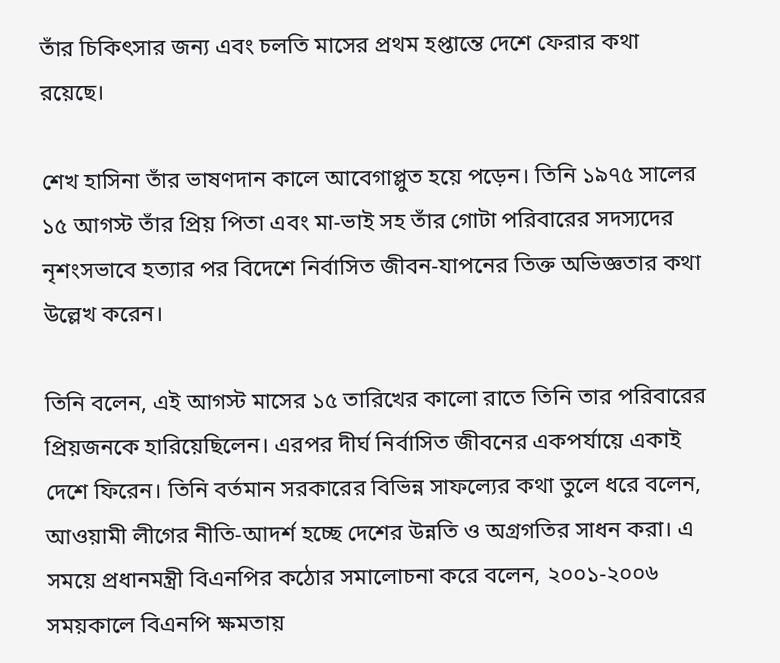তাঁর চিকিৎসার জন্য এবং চলতি মাসের প্রথম হপ্তান্তে দেশে ফেরার কথা রয়েছে।

শেখ হাসিনা তাঁর ভাষণদান কালে আবেগাপ্লুত হয়ে পড়েন। তিনি ১৯৭৫ সালের ১৫ আগস্ট তাঁর প্রিয় পিতা এবং মা-ভাই সহ তাঁর গোটা পরিবারের সদস্যদের নৃশংসভাবে হত্যার পর বিদেশে নির্বাসিত জীবন-যাপনের তিক্ত অভিজ্ঞতার কথা উল্লেখ করেন।

তিনি বলেন, এই আগস্ট মাসের ১৫ তারিখের কালো রাতে তিনি তার পরিবারের প্রিয়জনকে হারিয়েছিলেন। এরপর দীর্ঘ নির্বাসিত জীবনের একপর্যায়ে একাই দেশে ফিরেন। তিনি বর্তমান সরকারের বিভিন্ন সাফল্যের কথা তুলে ধরে বলেন, আওয়ামী লীগের নীতি-আদর্শ হচ্ছে দেশের উন্নতি ও অগ্রগতির সাধন করা। এ সময়ে প্রধানমন্ত্রী বিএনপির কঠোর সমালোচনা করে বলেন, ২০০১-২০০৬ সময়কালে বিএনপি ক্ষমতায়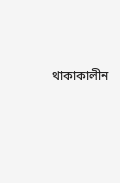থাকাকালীন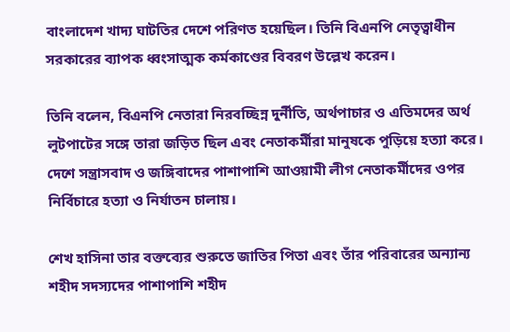বাংলাদেশ খাদ্য ঘাটতির দেশে পরিণত হয়েছিল। তিনি বিএনপি নেতৃত্বাধীন সরকারের ব্যাপক ধ্বংসাত্মক কর্মকাণ্ডের বিবরণ উল্লেখ করেন।

তিনি বলেন, বিএনপি নেতারা নিরবচ্ছিন্ন দুর্নীতি, অর্থপাচার ও এতিমদের অর্থ লুটপাটের সঙ্গে তারা জড়িত ছিল এবং নেতাকর্মীরা মানুষকে পুড়িয়ে হত্যা করে। দেশে সন্ত্রাসবাদ ও জঙ্গিবাদের পাশাপাশি আওয়ামী লীগ নেতাকর্মীদের ওপর নির্বিচারে হত্যা ও নির্যাতন চালায়।

শেখ হাসিনা তার বক্তব্যের শুরুতে জাতির পিতা এবং তাঁর পরিবারের অন্যান্য শহীদ সদস্যদের পাশাপাশি শহীদ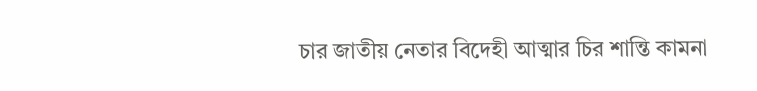চার জাতীয় নেতার বিদেহী আত্মার চির শান্তি কামনা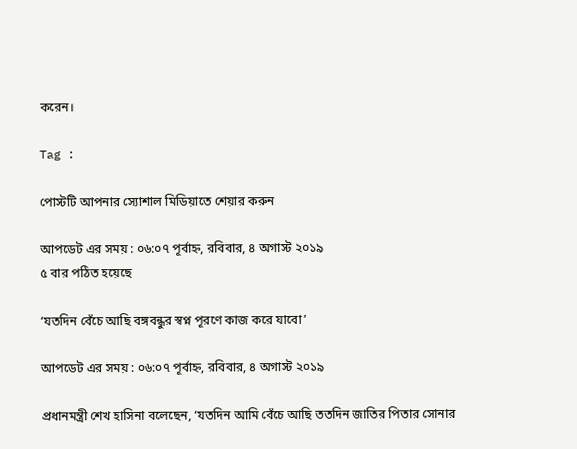করেন।

Tag :

পোস্টটি আপনার স্যোশাল মিডিয়াতে শেয়ার করুন

আপডেট এর সময় : ০৬:০৭ পূর্বাহ্ন, রবিবার, ৪ অগাস্ট ২০১৯
৫ বার পঠিত হয়েছে

‘যতদিন বেঁচে আছি বঙ্গবন্ধুর স্বপ্ন পূরণে কাজ করে যাবো’

আপডেট এর সময় : ০৬:০৭ পূর্বাহ্ন, রবিবার, ৪ অগাস্ট ২০১৯

প্রধানমন্ত্রী শেখ হাসিনা বলেছেন, ‘যতদিন আমি বেঁচে আছি ততদিন জাতির পিতার সোনার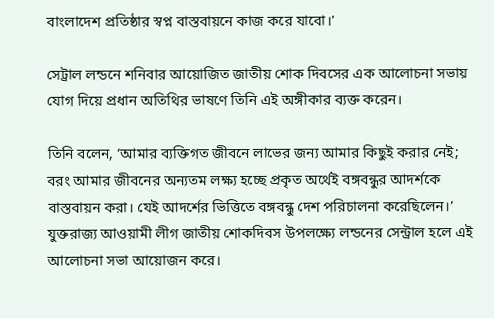বাংলাদেশ প্রতিষ্ঠার স্বপ্ন বাস্তবায়নে কাজ করে যাবো।’

সেট্রাল লন্ডনে শনিবার আয়োজিত জাতীয় শোক দিবসের এক আলোচনা সভায় যোগ দিয়ে প্রধান অতিথির ভাষণে তিনি এই অঙ্গীকার ব্যক্ত করেন।

তিনি বলেন, ‘আমার ব্যক্তিগত জীবনে লাভের জন্য আমার কিছুই করার নেই; বরং আমার জীবনের অন্যতম লক্ষ্য হচ্ছে প্রকৃত অর্থেই বঙ্গবন্ধুর আদর্শকে বাস্তবায়ন করা। যেই আদর্শের ভিত্তিতে বঙ্গবন্ধু দেশ পরিচালনা করেছিলেন।’ যুক্তরাজ্য আওয়ামী লীগ জাতীয় শোকদিবস উপলক্ষ্যে লন্ডনের সেন্ট্রাল হলে এই আলোচনা সভা আয়োজন করে।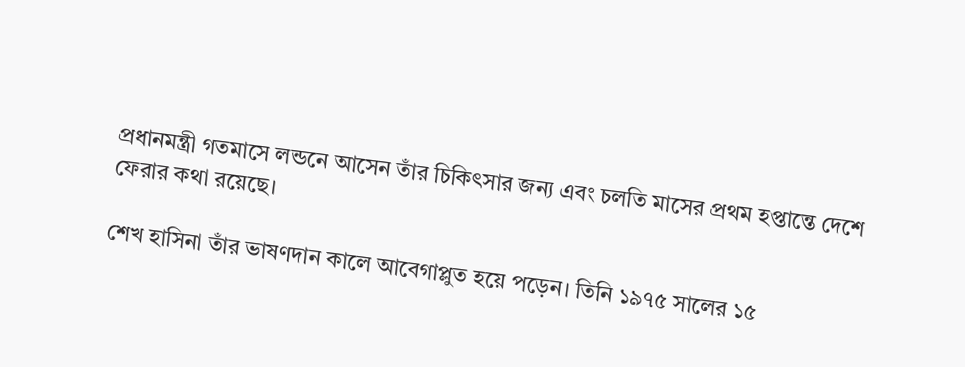প্রধানমন্ত্রী গতমাসে লন্ডনে আসেন তাঁর চিকিৎসার জন্য এবং চলতি মাসের প্রথম হপ্তান্তে দেশে ফেরার কথা রয়েছে।

শেখ হাসিনা তাঁর ভাষণদান কালে আবেগাপ্লুত হয়ে পড়েন। তিনি ১৯৭৫ সালের ১৫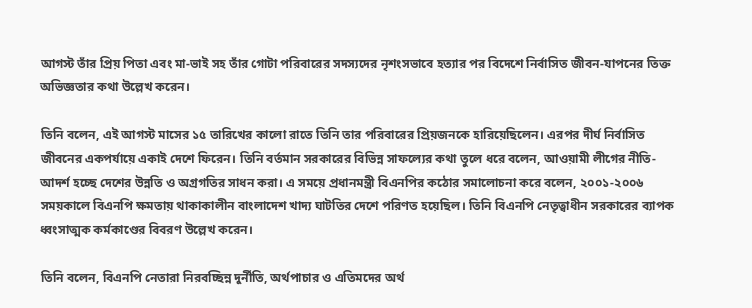আগস্ট তাঁর প্রিয় পিতা এবং মা-ভাই সহ তাঁর গোটা পরিবারের সদস্যদের নৃশংসভাবে হত্যার পর বিদেশে নির্বাসিত জীবন-যাপনের তিক্ত অভিজ্ঞতার কথা উল্লেখ করেন।

তিনি বলেন, এই আগস্ট মাসের ১৫ তারিখের কালো রাতে তিনি তার পরিবারের প্রিয়জনকে হারিয়েছিলেন। এরপর দীর্ঘ নির্বাসিত জীবনের একপর্যায়ে একাই দেশে ফিরেন। তিনি বর্তমান সরকারের বিভিন্ন সাফল্যের কথা তুলে ধরে বলেন, আওয়ামী লীগের নীতি-আদর্শ হচ্ছে দেশের উন্নতি ও অগ্রগতির সাধন করা। এ সময়ে প্রধানমন্ত্রী বিএনপির কঠোর সমালোচনা করে বলেন, ২০০১-২০০৬ সময়কালে বিএনপি ক্ষমতায় থাকাকালীন বাংলাদেশ খাদ্য ঘাটতির দেশে পরিণত হয়েছিল। তিনি বিএনপি নেতৃত্বাধীন সরকারের ব্যাপক ধ্বংসাত্মক কর্মকাণ্ডের বিবরণ উল্লেখ করেন।

তিনি বলেন, বিএনপি নেতারা নিরবচ্ছিন্ন দুর্নীতি, অর্থপাচার ও এতিমদের অর্থ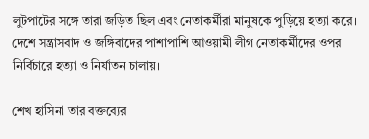লুটপাটের সঙ্গে তারা জড়িত ছিল এবং নেতাকর্মীরা মানুষকে পুড়িয়ে হত্যা করে। দেশে সন্ত্রাসবাদ ও জঙ্গিবাদের পাশাপাশি আওয়ামী লীগ নেতাকর্মীদের ওপর নির্বিচারে হত্যা ও নির্যাতন চালায়।

শেখ হাসিনা তার বক্তব্যের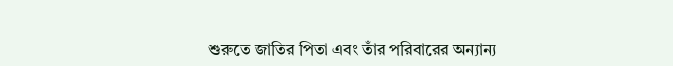শুরুতে জাতির পিতা এবং তাঁর পরিবারের অন্যান্য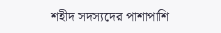শহীদ সদস্যদের পাশাপাশি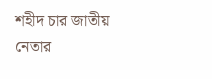শহীদ চার জাতীয় নেতার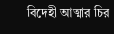বিদেহী আত্মার চির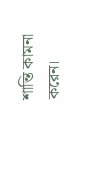শান্তি কামনা করেন।